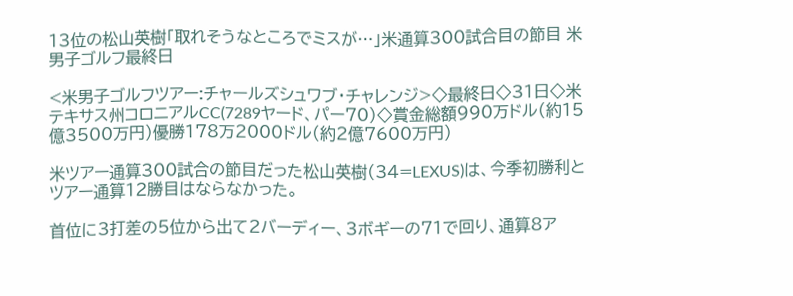13位の松山英樹「取れそうなところでミスが…」米通算300試合目の節目 米男子ゴルフ最終日

<米男子ゴルフツアー:チャールズシュワブ・チャレンジ>◇最終日◇31日◇米テキサス州コロニアルCC(7289ヤード、パー70)◇賞金総額990万ドル(約15億3500万円)優勝178万2000ドル(約2億7600万円)

米ツアー通算300試合の節目だった松山英樹(34=LEXUS)は、今季初勝利とツアー通算12勝目はならなかった。

首位に3打差の5位から出て2バーディー、3ボギーの71で回り、通算8ア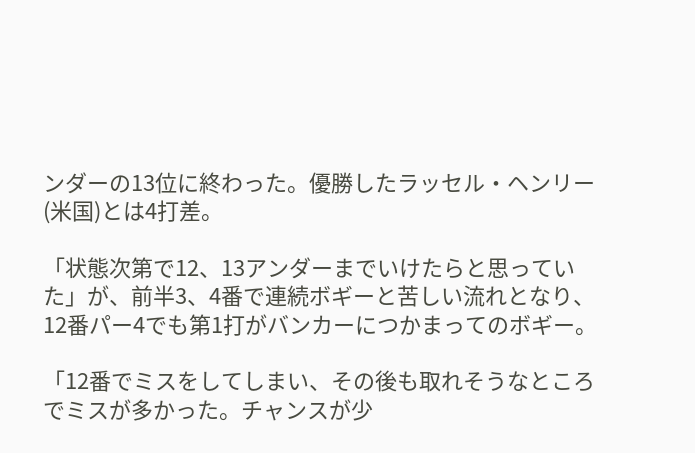ンダーの13位に終わった。優勝したラッセル・ヘンリー(米国)とは4打差。

「状態次第で12、13アンダーまでいけたらと思っていた」が、前半3、4番で連続ボギーと苦しい流れとなり、12番パー4でも第1打がバンカーにつかまってのボギー。

「12番でミスをしてしまい、その後も取れそうなところでミスが多かった。チャンスが少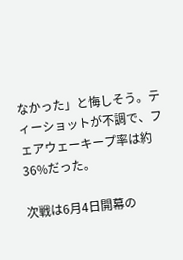なかった」と悔しそう。ティーショットが不調で、フェアウェーキープ率は約36%だった。

次戦は6月4日開幕の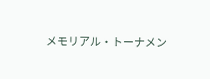メモリアル・トーナメン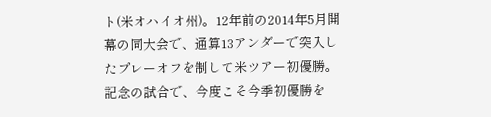ト(米オハイオ州)。12年前の2014年5月開幕の同大会で、通算13アンダーで突入したプレーオフを制して米ツアー初優勝。記念の試合で、今度こそ今季初優勝を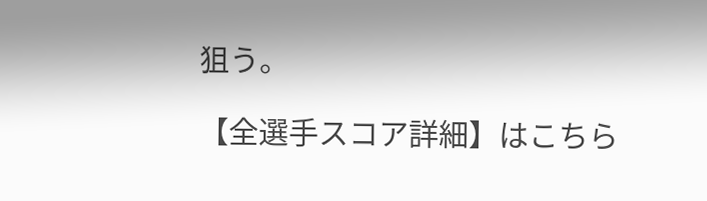狙う。

【全選手スコア詳細】はこちら